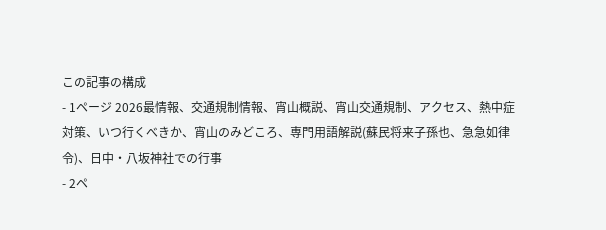この記事の構成
- 1ページ 2026最情報、交通規制情報、宵山概説、宵山交通規制、アクセス、熱中症対策、いつ行くべきか、宵山のみどころ、専門用語解説(蘇民将来子孫也、急急如律令)、日中・八坂神社での行事
- 2ペ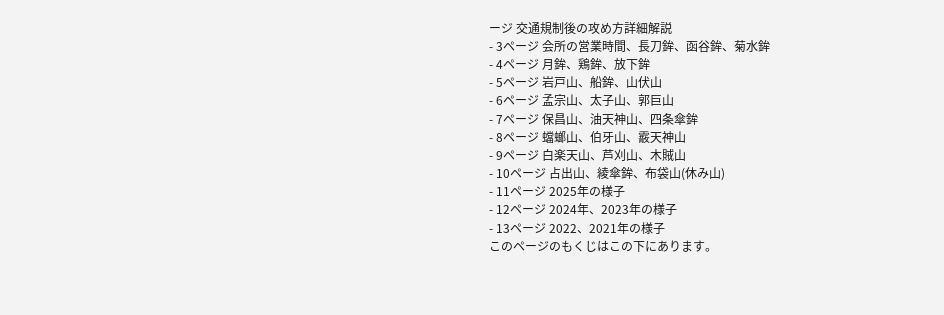ージ 交通規制後の攻め方詳細解説
- 3ページ 会所の営業時間、長刀鉾、函谷鉾、菊水鉾
- 4ページ 月鉾、鶏鉾、放下鉾
- 5ページ 岩戸山、船鉾、山伏山
- 6ページ 孟宗山、太子山、郭巨山
- 7ページ 保昌山、油天神山、四条傘鉾
- 8ページ 蟷螂山、伯牙山、霰天神山
- 9ページ 白楽天山、芦刈山、木賊山
- 10ページ 占出山、綾傘鉾、布袋山(休み山)
- 11ページ 2025年の様子
- 12ページ 2024年、2023年の様子
- 13ページ 2022、2021年の様子
このページのもくじはこの下にあります。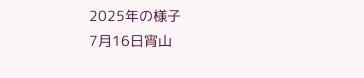2025年の様子
7月16日宵山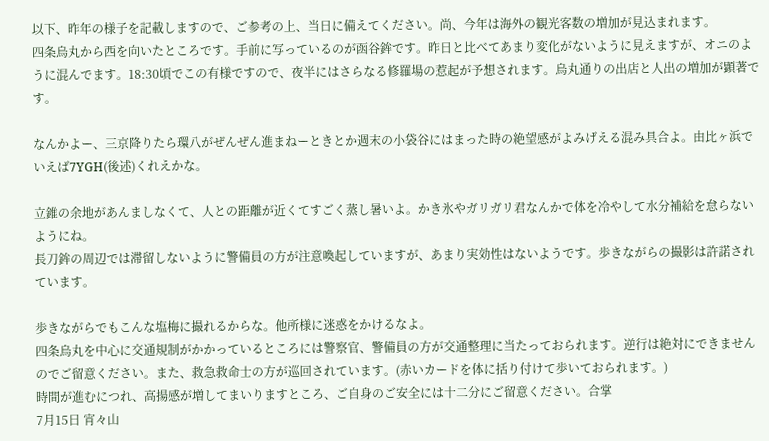以下、昨年の様子を記載しますので、ご参考の上、当日に備えてください。尚、今年は海外の観光客数の増加が見込まれます。
四条烏丸から西を向いたところです。手前に写っているのが函谷鉾です。昨日と比べてあまり変化がないように見えますが、オニのように混んでます。18:30頃でこの有様ですので、夜半にはさらなる修羅場の惹起が予想されます。烏丸通りの出店と人出の増加が顕著です。

なんかよー、三京降りたら環八がぜんぜん進まねーときとか週末の小袋谷にはまった時の絶望感がよみげえる混み具合よ。由比ヶ浜でいえば7YGH(後述)くれえかな。

立錐の余地があんましなくて、人との距離が近くてすごく蒸し暑いよ。かき氷やガリガリ君なんかで体を冷やして水分補給を怠らないようにね。
長刀鉾の周辺では滞留しないように警備員の方が注意喚起していますが、あまり実効性はないようです。歩きながらの撮影は許諾されています。

歩きながらでもこんな塩梅に撮れるからな。他所様に迷惑をかけるなよ。
四条烏丸を中心に交通規制がかかっているところには警察官、警備員の方が交通整理に当たっておられます。逆行は絶対にできませんのでご留意ください。また、救急救命士の方が巡回されています。(赤いカードを体に括り付けて歩いておられます。)
時間が進むにつれ、高揚感が増してまいりますところ、ご自身のご安全には十二分にご留意ください。合掌
7月15日 宵々山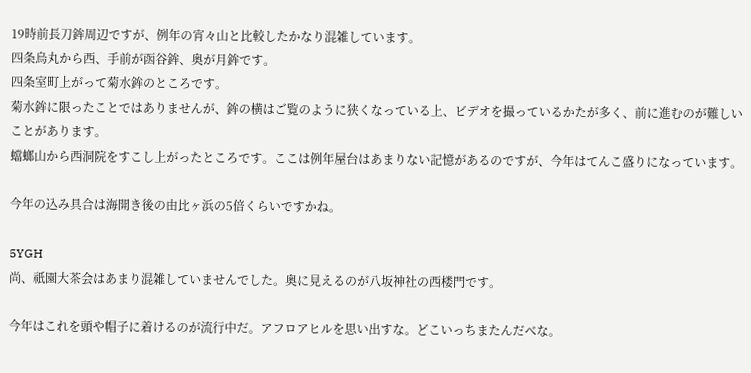19時前長刀鉾周辺ですが、例年の宵々山と比較したかなり混雑しています。
四条烏丸から西、手前が函谷鉾、奥が月鉾です。
四条室町上がって菊水鉾のところです。
菊水鉾に限ったことではありませんが、鉾の横はご覧のように狭くなっている上、ビデオを撮っているかたが多く、前に進むのが難しいことがあります。
蟷螂山から西洞院をすこし上がったところです。ここは例年屋台はあまりない記憶があるのですが、今年はてんこ盛りになっています。

今年の込み具合は海開き後の由比ヶ浜の5倍くらいですかね。

5YGH
尚、祇園大茶会はあまり混雑していませんでした。奥に見えるのが八坂神社の西楼門です。

今年はこれを頭や帽子に着けるのが流行中だ。アフロアヒルを思い出すな。どこいっちまたんだべな。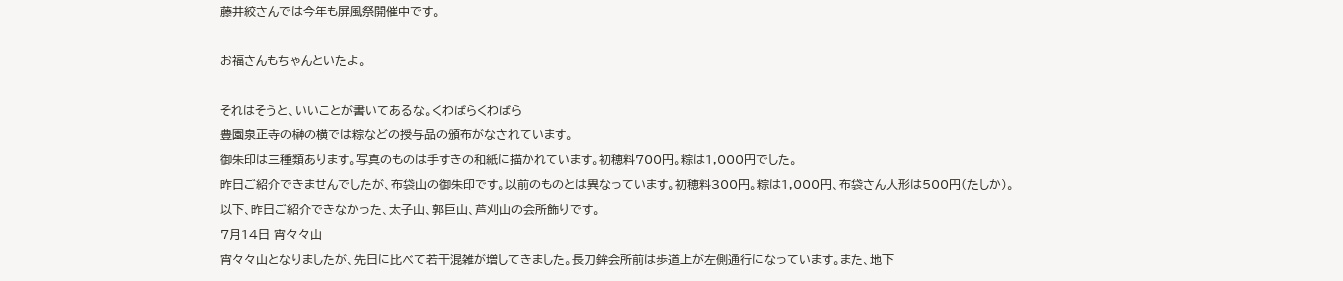藤井絞さんでは今年も屏風祭開催中です。

お福さんもちゃんといたよ。

それはそうと、いいことが書いてあるな。くわばらくわばら
豊園泉正寺の榊の横では粽などの授与品の頒布がなされています。
御朱印は三種類あります。写真のものは手すきの和紙に描かれています。初穂料700円。粽は1,000円でした。
昨日ご紹介できませんでしたが、布袋山の御朱印です。以前のものとは異なっています。初穂料300円。粽は1,000円、布袋さん人形は500円(たしか)。
以下、昨日ご紹介できなかった、太子山、郭巨山、芦刈山の会所飾りです。
7月14日 宵々々山
宵々々山となりましたが、先日に比べて若干混雑が増してきました。長刀鉾会所前は歩道上が左側通行になっています。また、地下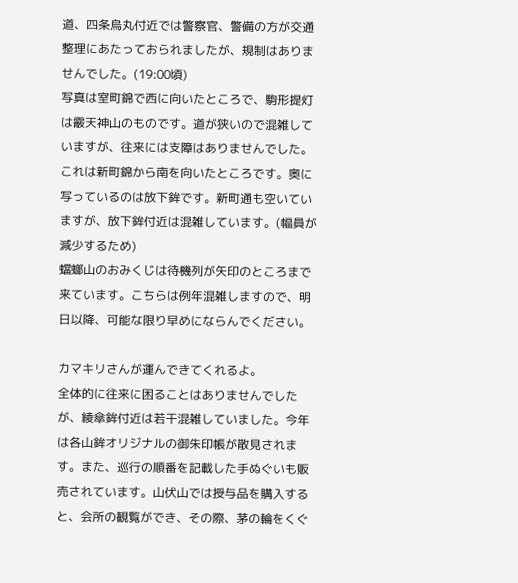道、四条烏丸付近では警察官、警備の方が交通整理にあたっておられましたが、規制はありませんでした。(19:00頃)
写真は室町錦で西に向いたところで、駒形提灯は霰天神山のものです。道が狭いので混雑していますが、往来には支障はありませんでした。
これは新町錦から南を向いたところです。奥に写っているのは放下鉾です。新町通も空いていますが、放下鉾付近は混雑しています。(幅員が減少するため)
蟷螂山のおみくじは待機列が矢印のところまで来ています。こちらは例年混雑しますので、明日以降、可能な限り早めにならんでください。

カマキリさんが運んできてくれるよ。
全体的に往来に困ることはありませんでしたが、綾傘鉾付近は若干混雑していました。今年は各山鉾オリジナルの御朱印帳が散見されます。また、巡行の順番を記載した手ぬぐいも販売されています。山伏山では授与品を購入すると、会所の観覧ができ、その際、茅の輪をくぐ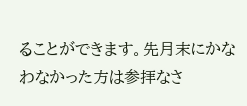ることができます。先月末にかなわなかった方は参拝なさ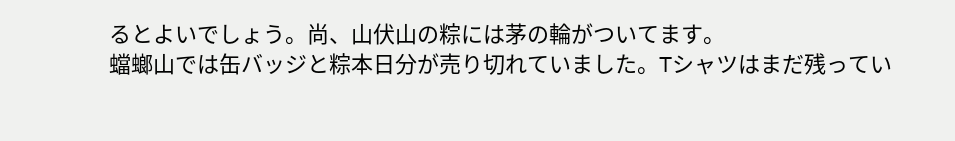るとよいでしょう。尚、山伏山の粽には茅の輪がついてます。
蟷螂山では缶バッジと粽本日分が売り切れていました。Tシャツはまだ残ってい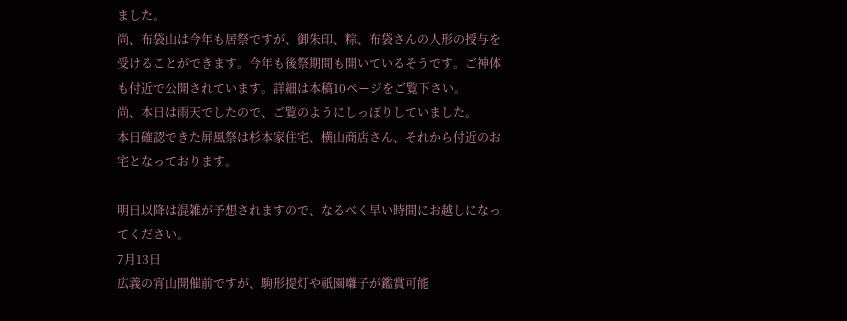ました。
尚、布袋山は今年も居祭ですが、御朱印、粽、布袋さんの人形の授与を受けることができます。今年も後祭期間も開いているそうです。ご神体も付近で公開されています。詳細は本稿10ページをご覧下さい。
尚、本日は雨天でしたので、ご覧のようにしっぽりしていました。
本日確認できた屏風祭は杉本家住宅、横山商店さん、それから付近のお宅となっております。

明日以降は混雑が予想されますので、なるべく早い時間にお越しになってください。
7月13日
広義の宵山開催前ですが、駒形提灯や祇園囃子が鑑賞可能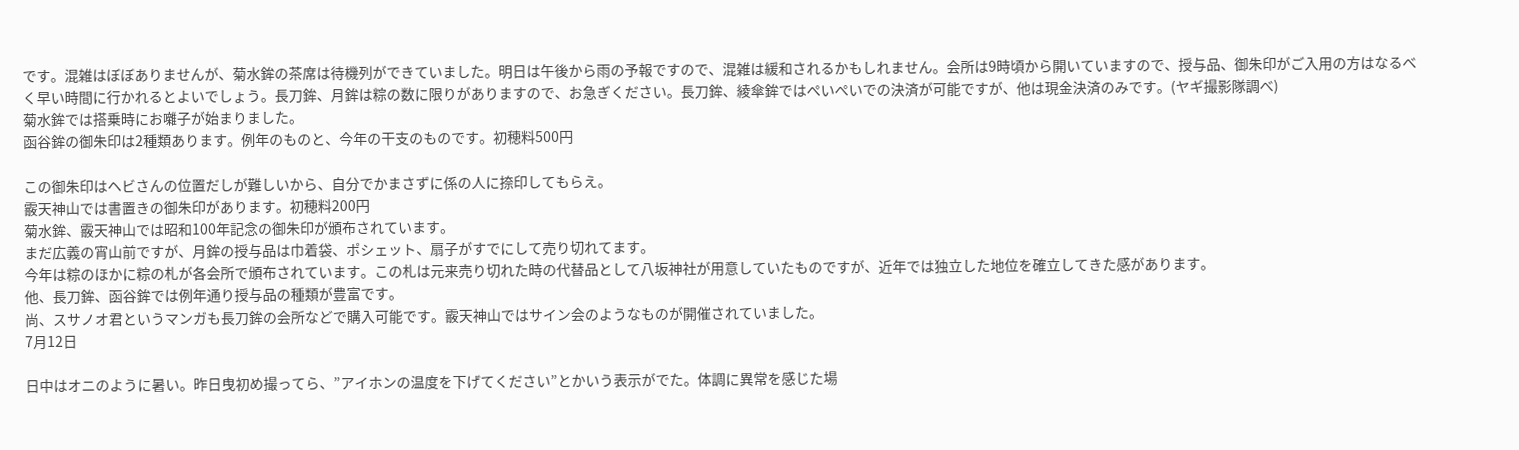です。混雑はぼぼありませんが、菊水鉾の茶席は待機列ができていました。明日は午後から雨の予報ですので、混雑は緩和されるかもしれません。会所は9時頃から開いていますので、授与品、御朱印がご入用の方はなるべく早い時間に行かれるとよいでしょう。長刀鉾、月鉾は粽の数に限りがありますので、お急ぎください。長刀鉾、綾傘鉾ではぺいぺいでの決済が可能ですが、他は現金決済のみです。(ヤギ撮影隊調べ)
菊水鉾では搭乗時にお囃子が始まりました。
函谷鉾の御朱印は2種類あります。例年のものと、今年の干支のものです。初穂料500円

この御朱印はヘビさんの位置だしが難しいから、自分でかまさずに係の人に捺印してもらえ。
霰天神山では書置きの御朱印があります。初穂料200円
菊水鉾、霰天神山では昭和100年記念の御朱印が頒布されています。
まだ広義の宵山前ですが、月鉾の授与品は巾着袋、ポシェット、扇子がすでにして売り切れてます。
今年は粽のほかに粽の札が各会所で頒布されています。この札は元来売り切れた時の代替品として八坂神社が用意していたものですが、近年では独立した地位を確立してきた感があります。
他、長刀鉾、函谷鉾では例年通り授与品の種類が豊富です。
尚、スサノオ君というマンガも長刀鉾の会所などで購入可能です。霰天神山ではサイン会のようなものが開催されていました。
7月12日

日中はオニのように暑い。昨日曳初め撮ってら、”アイホンの温度を下げてください”とかいう表示がでた。体調に異常を感じた場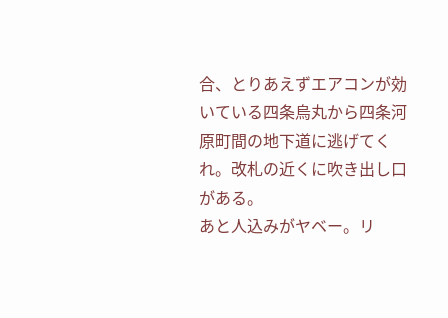合、とりあえずエアコンが効いている四条烏丸から四条河原町間の地下道に逃げてくれ。改札の近くに吹き出し口がある。
あと人込みがヤベー。リ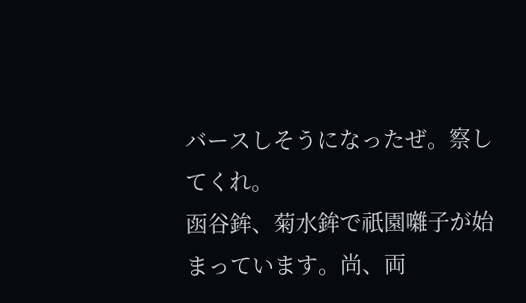バースしそうになったぜ。察してくれ。
函谷鉾、菊水鉾で祇園囃子が始まっています。尚、両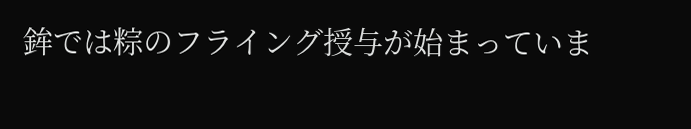鉾では粽のフライング授与が始まっていま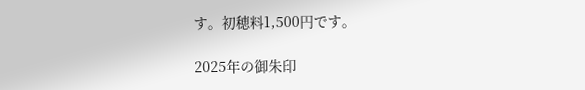す。初穂料1,500円です。

2025年の御朱印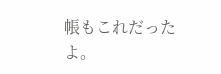帳もこれだったよ。